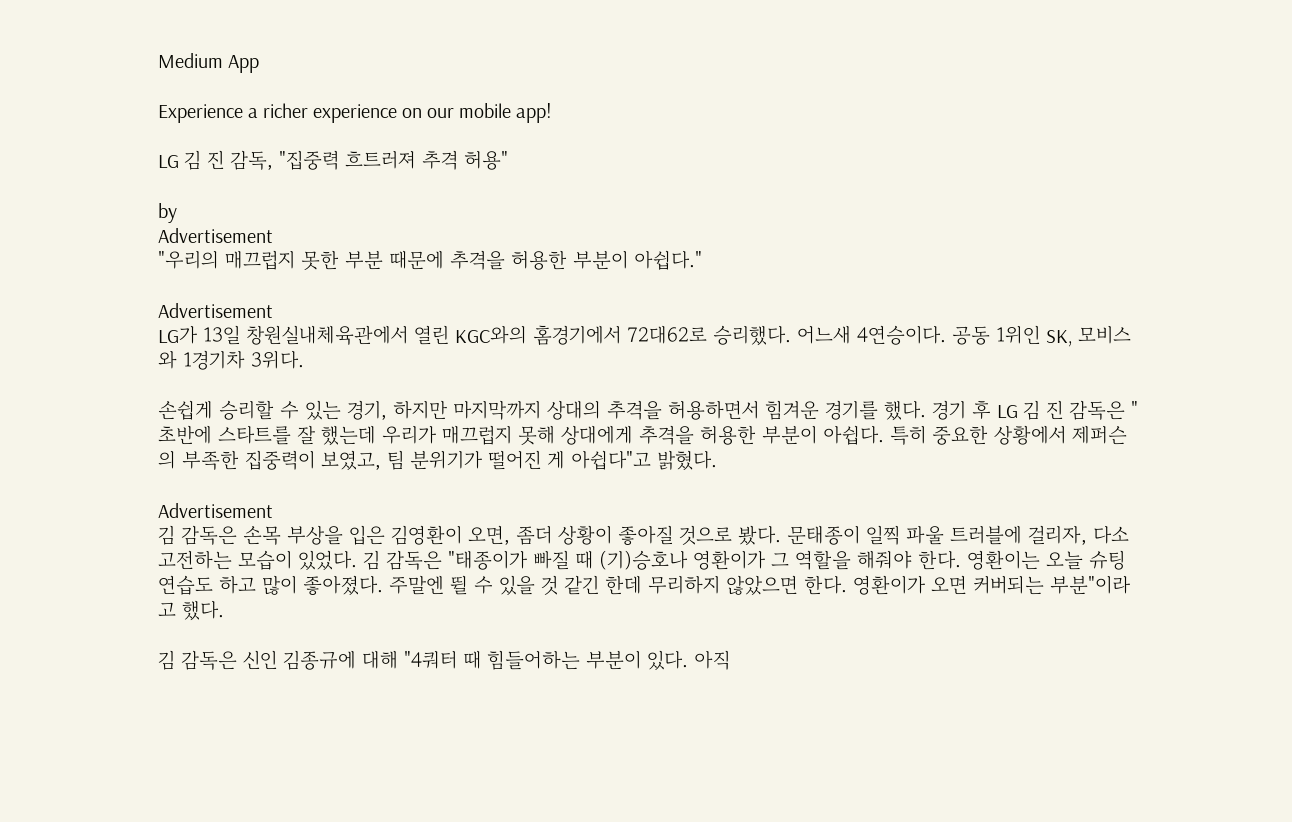Medium App

Experience a richer experience on our mobile app!

LG 김 진 감독, "집중력 흐트러져 추격 허용"

by
Advertisement
"우리의 매끄럽지 못한 부분 때문에 추격을 허용한 부분이 아쉽다."

Advertisement
LG가 13일 창원실내체육관에서 열린 KGC와의 홈경기에서 72대62로 승리했다. 어느새 4연승이다. 공동 1위인 SK, 모비스와 1경기차 3위다.

손쉽게 승리할 수 있는 경기, 하지만 마지막까지 상대의 추격을 허용하면서 힘겨운 경기를 했다. 경기 후 LG 김 진 감독은 "초반에 스타트를 잘 했는데 우리가 매끄럽지 못해 상대에게 추격을 허용한 부분이 아쉽다. 특히 중요한 상황에서 제퍼슨의 부족한 집중력이 보였고, 팀 분위기가 떨어진 게 아쉽다"고 밝혔다.

Advertisement
김 감독은 손목 부상을 입은 김영환이 오면, 좀더 상황이 좋아질 것으로 봤다. 문태종이 일찍 파울 트러블에 걸리자, 다소 고전하는 모습이 있었다. 김 감독은 "태종이가 빠질 때 (기)승호나 영환이가 그 역할을 해줘야 한다. 영환이는 오늘 슈팅 연습도 하고 많이 좋아졌다. 주말엔 뛸 수 있을 것 같긴 한데 무리하지 않았으면 한다. 영환이가 오면 커버되는 부분"이라고 했다.

김 감독은 신인 김종규에 대해 "4쿼터 때 힘들어하는 부분이 있다. 아직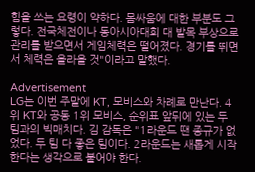힘을 쓰는 요령이 약하다. 몸싸움에 대한 부분도 그렇다. 전국체전이나 동아시아대회 대 발목 부상으로 관리를 받으면서 게임체력은 떨어졌다. 경기를 뛰면서 체력은 올라올 것"이라고 말했다.

Advertisement
LG는 이번 주말에 KT, 모비스와 차례로 만난다. 4위 KT와 공동 1위 모비스, 순위표 앞뒤에 있는 두 팀과의 빅매치다. 김 감독은 "1라운드 땐 종규가 없었다. 두 팀 다 좋은 팀이다. 2라운드는 새롭게 시작한다는 생각으로 붙어야 한다.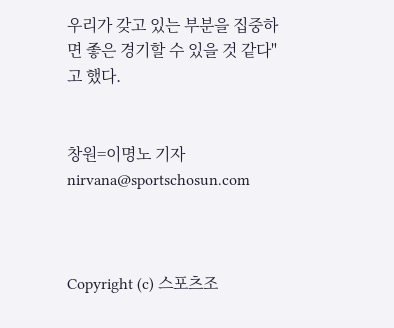우리가 갖고 있는 부분을 집중하면 좋은 경기할 수 있을 것 같다"고 했다.


창원=이명노 기자 nirvana@sportschosun.com



Copyright (c) 스포츠조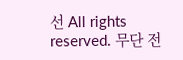선 All rights reserved. 무단 전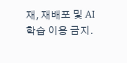재, 재배포 및 AI학습 이용 금지.